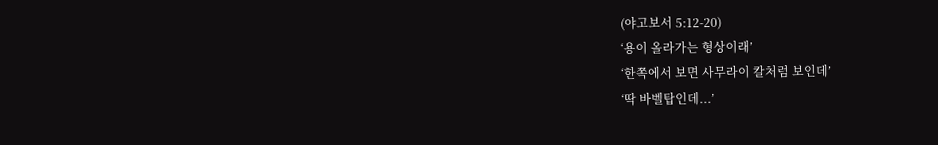(야고보서 5:12-20)
‘용이 올라가는 형상이래’
‘한쪽에서 보면 사무라이 칼처럼 보인데’
‘딱 바벨탑인데...’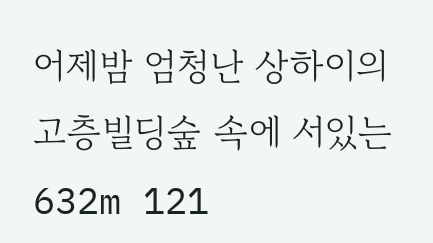어제밤 엄청난 상하이의 고층빌딩숲 속에 서있는 632m 121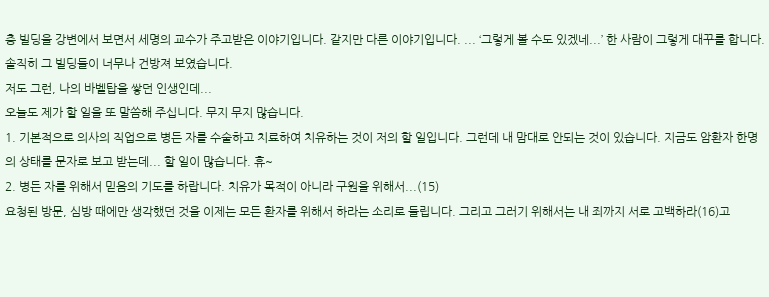층 빌딩을 강변에서 보면서 세명의 교수가 주고받은 이야기입니다. 같지만 다른 이야기입니다. ... ‘그렇게 볼 수도 있겠네...’ 한 사람이 그렇게 대꾸를 합니다. 솔직히 그 빌딩들이 너무나 건방져 보였습니다.
저도 그런, 나의 바벨탑을 쌓던 인생인데...
오늘도 제가 할 일을 또 말씀해 주십니다. 무지 무지 많습니다.
1. 기본적으로 의사의 직업으로 병든 자를 수술하고 치료하여 치유하는 것이 저의 할 일입니다. 그런데 내 맘대로 안되는 것이 있습니다. 지금도 암환자 한명의 상태를 문자로 보고 받는데... 할 일이 많습니다. 휴~
2. 병든 자를 위해서 믿음의 기도를 하랍니다. 치유가 목적이 아니라 구원을 위해서...(15)
요청된 방문, 심방 때에만 생각했던 것을 이제는 모든 환자를 위해서 하라는 소리로 들립니다. 그리고 그러기 위해서는 내 죄까지 서로 고백하라(16)고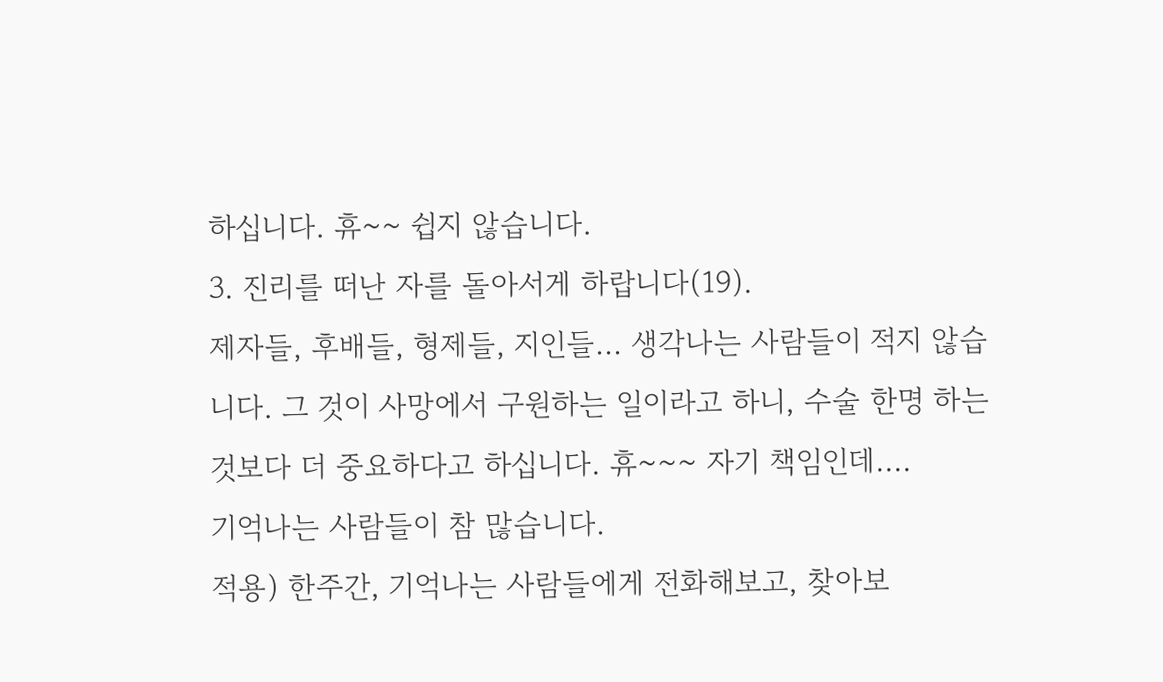하십니다. 휴~~ 쉽지 않습니다.
3. 진리를 떠난 자를 돌아서게 하랍니다(19).
제자들, 후배들, 형제들, 지인들... 생각나는 사람들이 적지 않습니다. 그 것이 사망에서 구원하는 일이라고 하니, 수술 한명 하는 것보다 더 중요하다고 하십니다. 휴~~~ 자기 책임인데....
기억나는 사람들이 참 많습니다.
적용) 한주간, 기억나는 사람들에게 전화해보고, 찾아보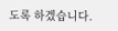도록 하겠습니다.